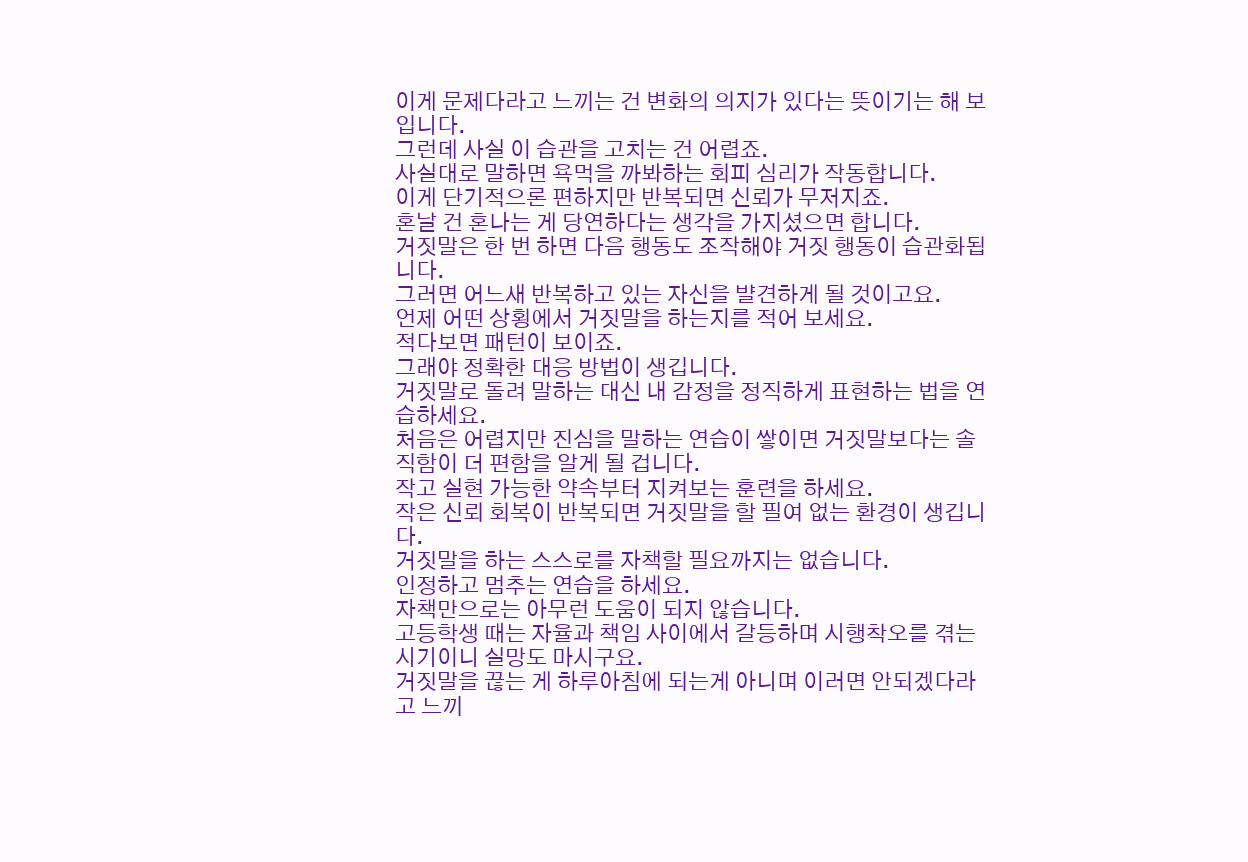이게 문제다라고 느끼는 건 변화의 의지가 있다는 뜻이기는 해 보입니다.
그런데 사실 이 습관을 고치는 건 어렵죠.
사실대로 말하면 욕먹을 까봐하는 회피 심리가 작동합니다.
이게 단기적으론 편하지만 반복되면 신뢰가 무저지죠.
혼날 건 혼나는 게 당연하다는 생각을 가지셨으면 합니다.
거짓말은 한 번 하면 다음 행동도 조작해야 거짓 행동이 습관화됩니다.
그러면 어느새 반복하고 있는 자신을 뱔견하게 될 것이고요.
언제 어떤 상횡에서 거짓말을 하는지를 적어 보세요.
적다보면 패턴이 보이죠.
그래야 정확한 대응 방법이 생깁니다.
거짓말로 돌려 말하는 대신 내 감정을 정직하게 표현하는 법을 연습하세요.
처음은 어렵지만 진심을 말하는 연습이 쌓이면 거짓말보다는 솔직함이 더 편함을 알게 될 겁니다.
작고 실현 가능한 약속부터 지켜보는 훈련을 하세요.
작은 신뢰 회복이 반복되면 거짓말을 할 필여 없는 환경이 생깁니다.
거짓말을 하는 스스로를 자책할 필요까지는 없습니다.
인정하고 멈추는 연습을 하세요.
자책만으로는 아무런 도움이 되지 않습니다.
고등학생 때는 자율과 책임 사이에서 갈등하며 시행착오를 겪는 시기이니 실망도 마시구요.
거짓말을 끊는 게 하루아침에 되는게 아니며 이러면 안되겠다라고 느끼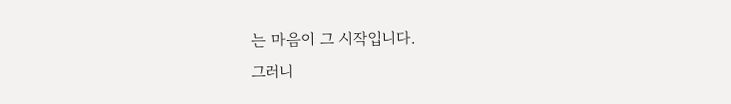는 마음이 그 시작입니다.
그러니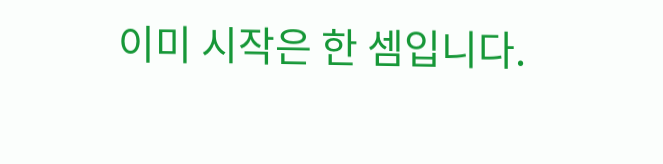이미 시작은 한 셈입니다.